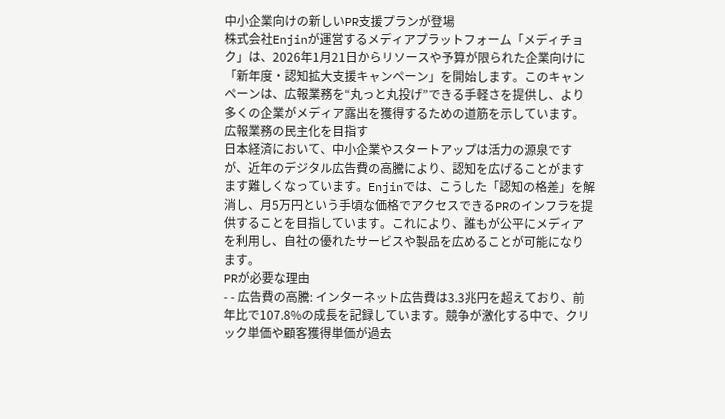中小企業向けの新しいPR支援プランが登場
株式会社Enjinが運営するメディアプラットフォーム「メディチョク」は、2026年1月21日からリソースや予算が限られた企業向けに「新年度・認知拡大支援キャンペーン」を開始します。このキャンペーンは、広報業務を“丸っと丸投げ”できる手軽さを提供し、より多くの企業がメディア露出を獲得するための道筋を示しています。
広報業務の民主化を目指す
日本経済において、中小企業やスタートアップは活力の源泉ですが、近年のデジタル広告費の高騰により、認知を広げることがますます難しくなっています。Enjinでは、こうした「認知の格差」を解消し、月5万円という手頃な価格でアクセスできるPRのインフラを提供することを目指しています。これにより、誰もが公平にメディアを利用し、自社の優れたサービスや製品を広めることが可能になります。
PRが必要な理由
- - 広告費の高騰: インターネット広告費は3.3兆円を超えており、前年比で107.8%の成長を記録しています。競争が激化する中で、クリック単価や顧客獲得単価が過去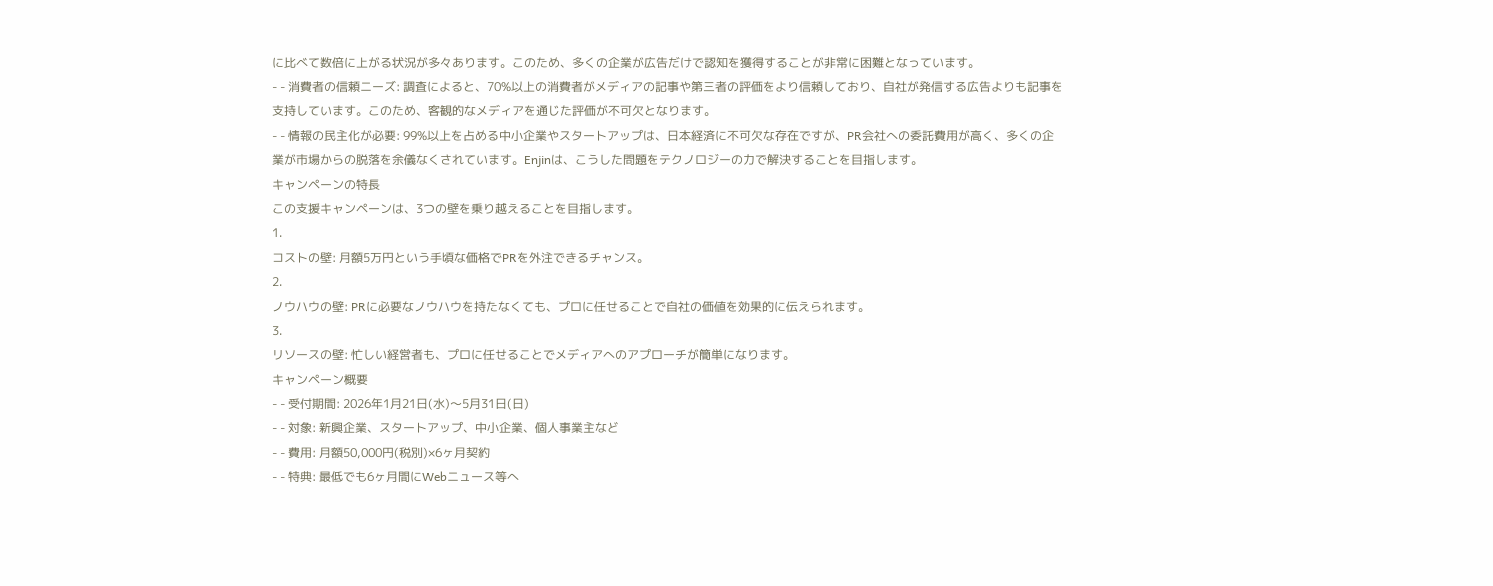に比べて数倍に上がる状況が多々あります。このため、多くの企業が広告だけで認知を獲得することが非常に困難となっています。
- - 消費者の信頼ニーズ: 調査によると、70%以上の消費者がメディアの記事や第三者の評価をより信頼しており、自社が発信する広告よりも記事を支持しています。このため、客観的なメディアを通じた評価が不可欠となります。
- - 情報の民主化が必要: 99%以上を占める中小企業やスタートアップは、日本経済に不可欠な存在ですが、PR会社への委託費用が高く、多くの企業が市場からの脱落を余儀なくされています。Enjinは、こうした問題をテクノロジーの力で解決することを目指します。
キャンペーンの特長
この支援キャンペーンは、3つの壁を乗り越えることを目指します。
1.
コストの壁: 月額5万円という手頃な価格でPRを外注できるチャンス。
2.
ノウハウの壁: PRに必要なノウハウを持たなくても、プロに任せることで自社の価値を効果的に伝えられます。
3.
リソースの壁: 忙しい経営者も、プロに任せることでメディアへのアプローチが簡単になります。
キャンペーン概要
- - 受付期間: 2026年1月21日(水)〜5月31日(日)
- - 対象: 新興企業、スタートアップ、中小企業、個人事業主など
- - 費用: 月額50,000円(税別)×6ヶ月契約
- - 特典: 最低でも6ヶ月間にWebニュース等へ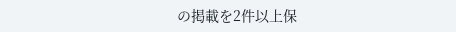の掲載を2件以上保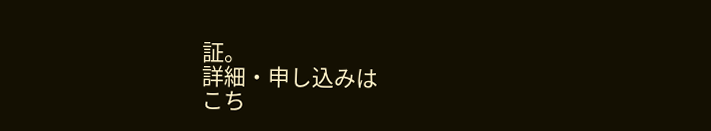証。
詳細・申し込みは
こち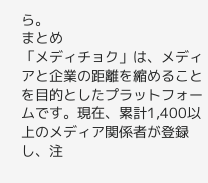ら。
まとめ
「メディチョク」は、メディアと企業の距離を縮めることを目的としたプラットフォームです。現在、累計1,400以上のメディア関係者が登録し、注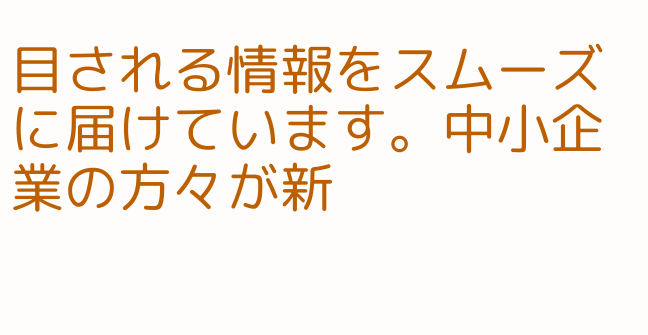目される情報をスムーズに届けています。中小企業の方々が新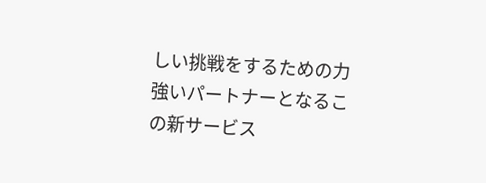しい挑戦をするための力強いパートナーとなるこの新サービス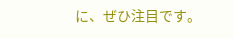に、ぜひ注目です。